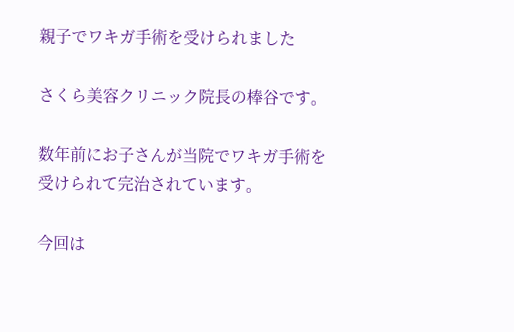親子でワキガ手術を受けられました

さくら美容クリニック院長の棒谷です。

数年前にお子さんが当院でワキガ手術を受けられて完治されています。

今回は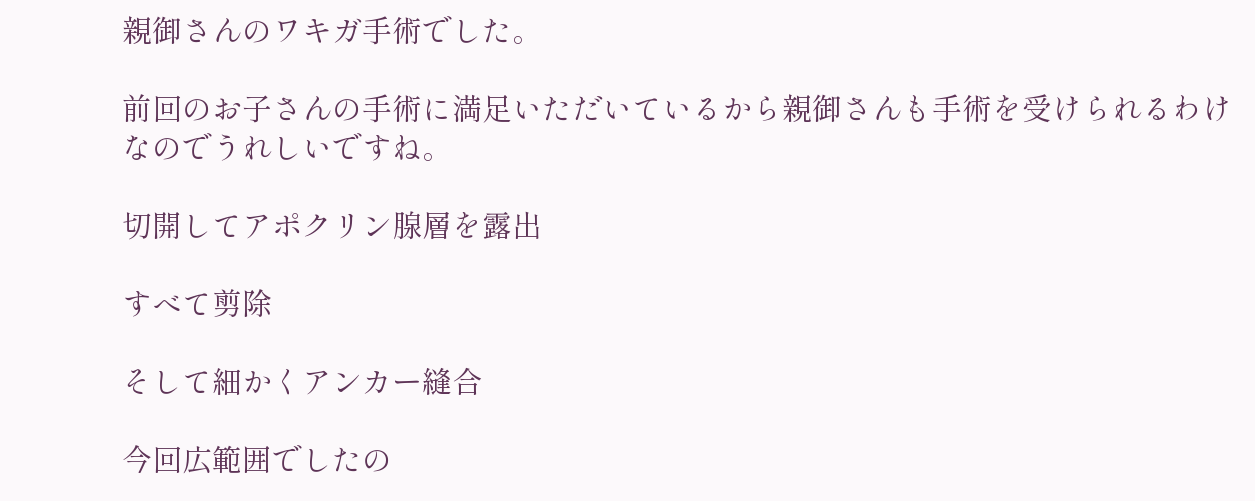親御さんのワキガ手術でした。

前回のお子さんの手術に満足いただいているから親御さんも手術を受けられるわけなのでうれしいですね。

切開してアポクリン腺層を露出

すべて剪除

そして細かくアンカー縫合

今回広範囲でしたの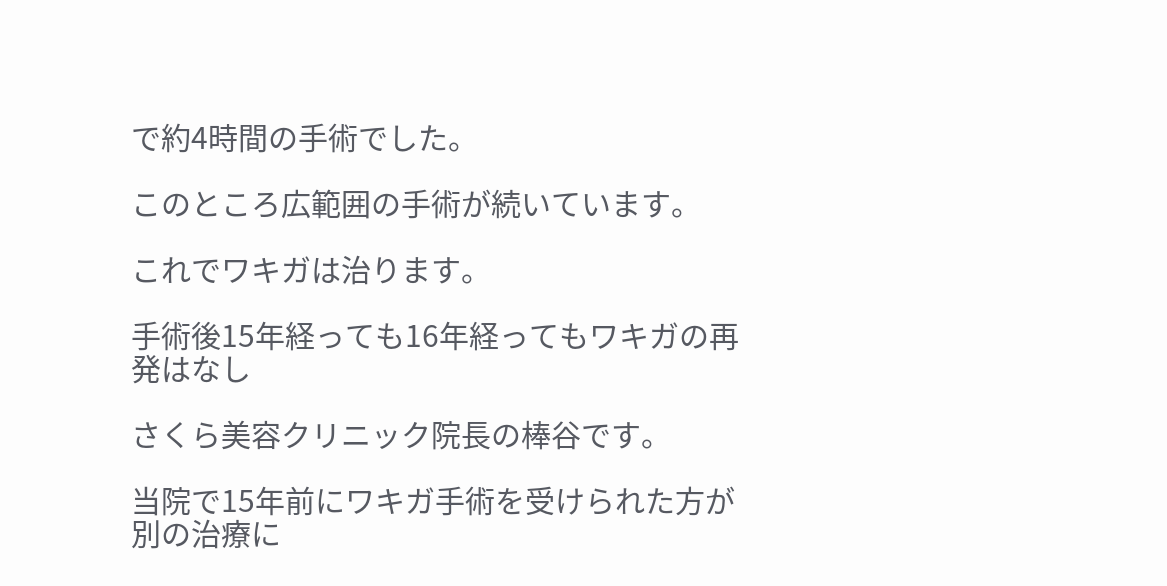で約4時間の手術でした。

このところ広範囲の手術が続いています。

これでワキガは治ります。

手術後15年経っても16年経ってもワキガの再発はなし

さくら美容クリニック院長の棒谷です。

当院で15年前にワキガ手術を受けられた方が別の治療に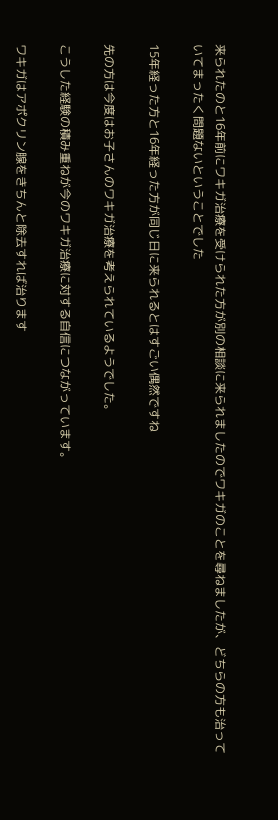来られたのと16年前にワキガ治療を受けられた方が別の相談に来られましたのでワキガのことを尋ねましたが、どちらの方も治っていてまったく問題ないということでした

15年経った方と16年経った方が同じ日に来られるとはすごい偶然ですね

先の方は今度はお子さんのワキガ治療を考えられているようでした。

こうした経験の積み重ねが今のワキガ治療に対する自信につながっています。

ワキガはアポクリン腺をきちんと除去すれば治ります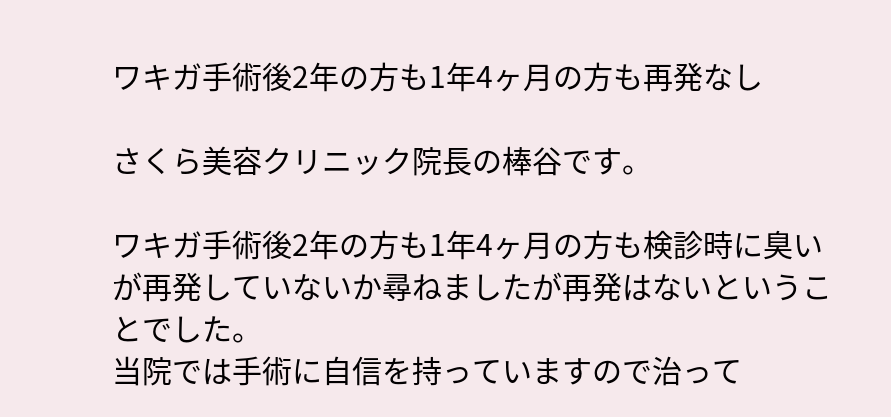ワキガ手術後2年の方も1年4ヶ月の方も再発なし

さくら美容クリニック院長の棒谷です。

ワキガ手術後2年の方も1年4ヶ月の方も検診時に臭いが再発していないか尋ねましたが再発はないということでした。
当院では手術に自信を持っていますので治って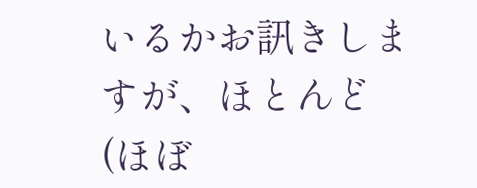いるかお訊きしますが、ほとんど(ほぼ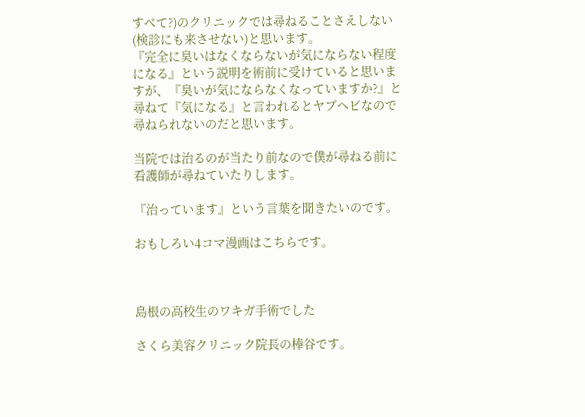すべて?)のクリニックでは尋ねることさえしない(検診にも来させない)と思います。
『完全に臭いはなくならないが気にならない程度になる』という説明を術前に受けていると思いますが、『臭いが気にならなくなっていますか?』と尋ねて『気になる』と言われるとヤブヘビなので尋ねられないのだと思います。

当院では治るのが当たり前なので僕が尋ねる前に看護師が尋ねていたりします。

『治っています』という言葉を聞きたいのです。

おもしろい4コマ漫画はこちらです。



島根の高校生のワキガ手術でした

さくら美容クリニック院長の棒谷です。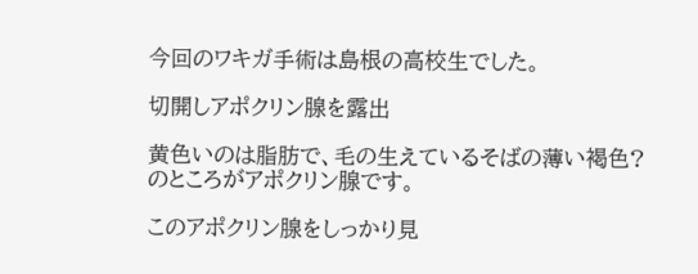今回のワキガ手術は島根の高校生でした。

切開しアポクリン腺を露出

黄色いのは脂肪で、毛の生えているそばの薄い褐色?のところがアポクリン腺です。

このアポクリン腺をしっかり見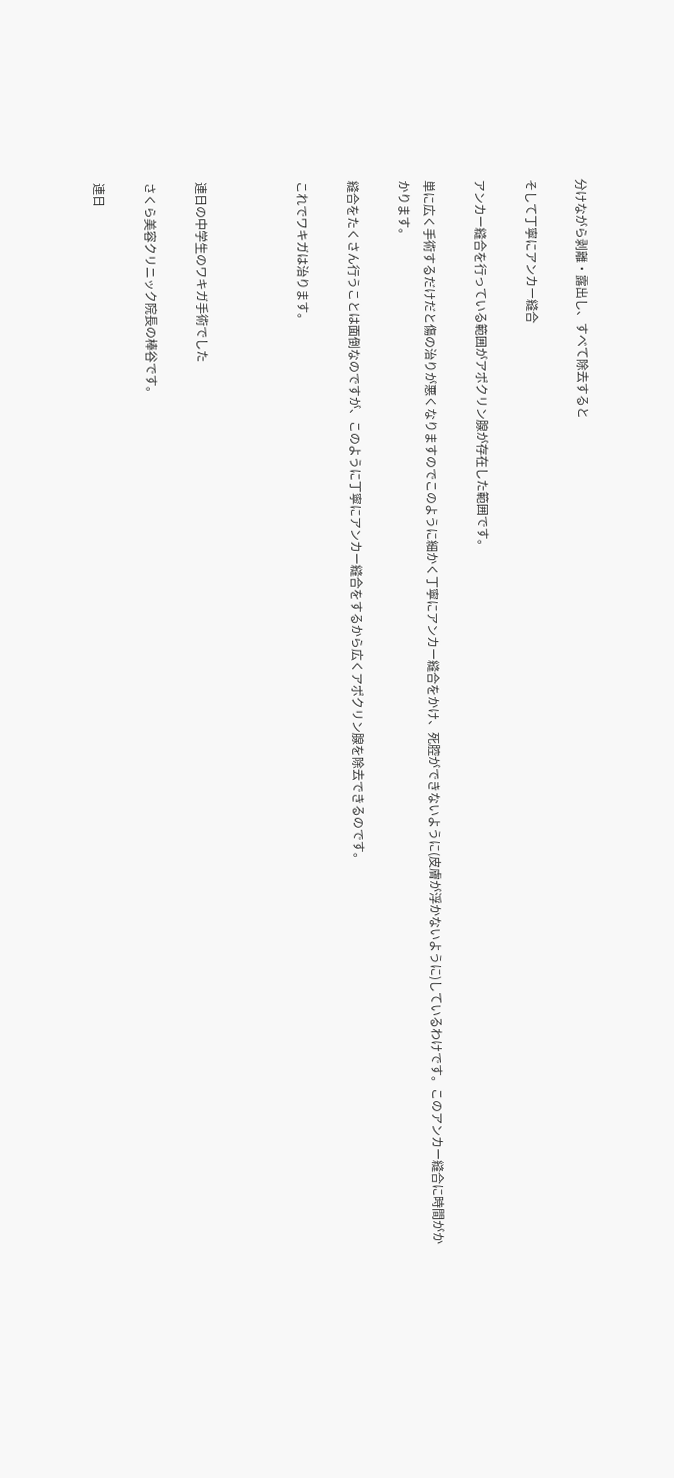分けながら剥離・露出し、すべて除去すると

そして丁寧にアンカー縫合

アンカー縫合を行っている範囲がアポクリン腺が存在した範囲です。

単に広く手術するだけだと傷の治りが悪くなりますのでこのように細かく丁寧にアンカー縫合をかけ、死腔ができないように(皮膚が浮かないように)しているわけです。このアンカー縫合に時間がかかります。

縫合をたくさん行うことは面倒なのですが、このように丁寧にアンカー縫合をするから広くアポクリン腺を除去できるのです。

これでワキガは治ります。



連日の中学生のワキガ手術でした

さくら美容クリニック院長の棒谷です。

連日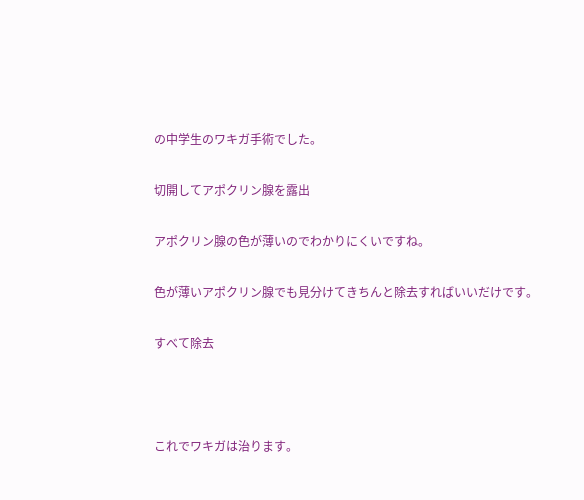の中学生のワキガ手術でした。

切開してアポクリン腺を露出

アポクリン腺の色が薄いのでわかりにくいですね。

色が薄いアポクリン腺でも見分けてきちんと除去すればいいだけです。

すべて除去



これでワキガは治ります。